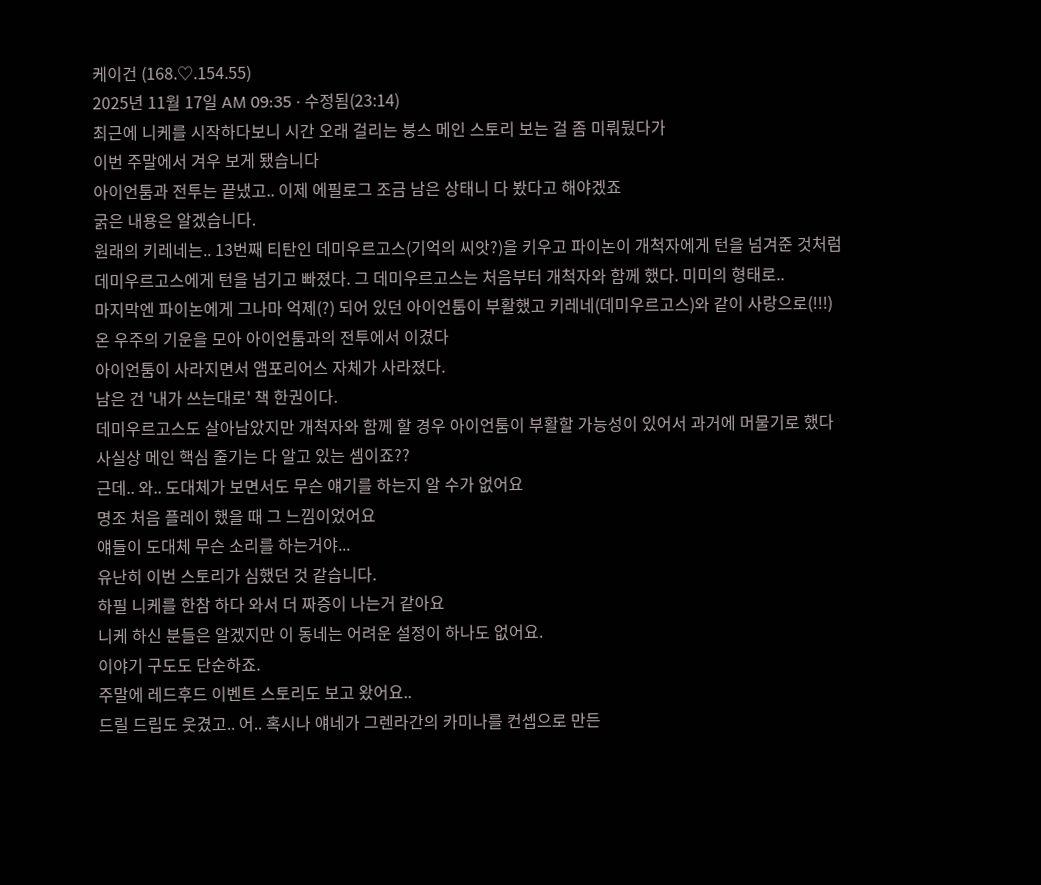케이건 (168.♡.154.55)
2025년 11월 17일 AM 09:35 · 수정됨(23:14)
최근에 니케를 시작하다보니 시간 오래 걸리는 붕스 메인 스토리 보는 걸 좀 미뤄뒀다가
이번 주말에서 겨우 보게 됐습니다
아이언툼과 전투는 끝냈고.. 이제 에필로그 조금 남은 상태니 다 봤다고 해야겠죠
굵은 내용은 알겠습니다.
원래의 키레네는.. 13번째 티탄인 데미우르고스(기억의 씨앗?)을 키우고 파이논이 개척자에게 턴을 넘겨준 것처럼
데미우르고스에게 턴을 넘기고 빠졌다. 그 데미우르고스는 처음부터 개척자와 함께 했다. 미미의 형태로..
마지막엔 파이논에게 그나마 억제(?) 되어 있던 아이언툼이 부활했고 키레네(데미우르고스)와 같이 사랑으로(!!!)
온 우주의 기운을 모아 아이언툼과의 전투에서 이겼다
아이언툼이 사라지면서 앰포리어스 자체가 사라졌다.
남은 건 '내가 쓰는대로' 책 한권이다.
데미우르고스도 살아남았지만 개척자와 함께 할 경우 아이언툼이 부활할 가능성이 있어서 과거에 머물기로 했다
사실상 메인 핵심 줄기는 다 알고 있는 셈이죠??
근데.. 와.. 도대체가 보면서도 무슨 얘기를 하는지 알 수가 없어요
명조 처음 플레이 했을 때 그 느낌이었어요
얘들이 도대체 무슨 소리를 하는거야...
유난히 이번 스토리가 심했던 것 같습니다.
하필 니케를 한참 하다 와서 더 짜증이 나는거 같아요
니케 하신 분들은 알겠지만 이 동네는 어려운 설정이 하나도 없어요.
이야기 구도도 단순하죠.
주말에 레드후드 이벤트 스토리도 보고 왔어요..
드릴 드립도 웃겼고.. 어.. 혹시나 얘네가 그렌라간의 카미나를 컨셉으로 만든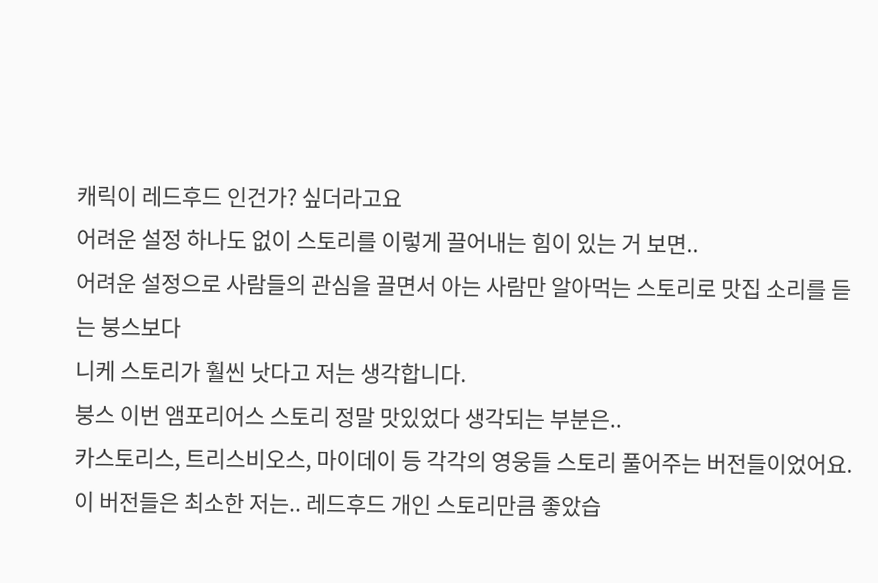캐릭이 레드후드 인건가? 싶더라고요
어려운 설정 하나도 없이 스토리를 이렇게 끌어내는 힘이 있는 거 보면..
어려운 설정으로 사람들의 관심을 끌면서 아는 사람만 알아먹는 스토리로 맛집 소리를 듣는 붕스보다
니케 스토리가 훨씬 낫다고 저는 생각합니다.
붕스 이번 앰포리어스 스토리 정말 맛있었다 생각되는 부분은..
카스토리스, 트리스비오스, 마이데이 등 각각의 영웅들 스토리 풀어주는 버전들이었어요.
이 버전들은 최소한 저는.. 레드후드 개인 스토리만큼 좋았습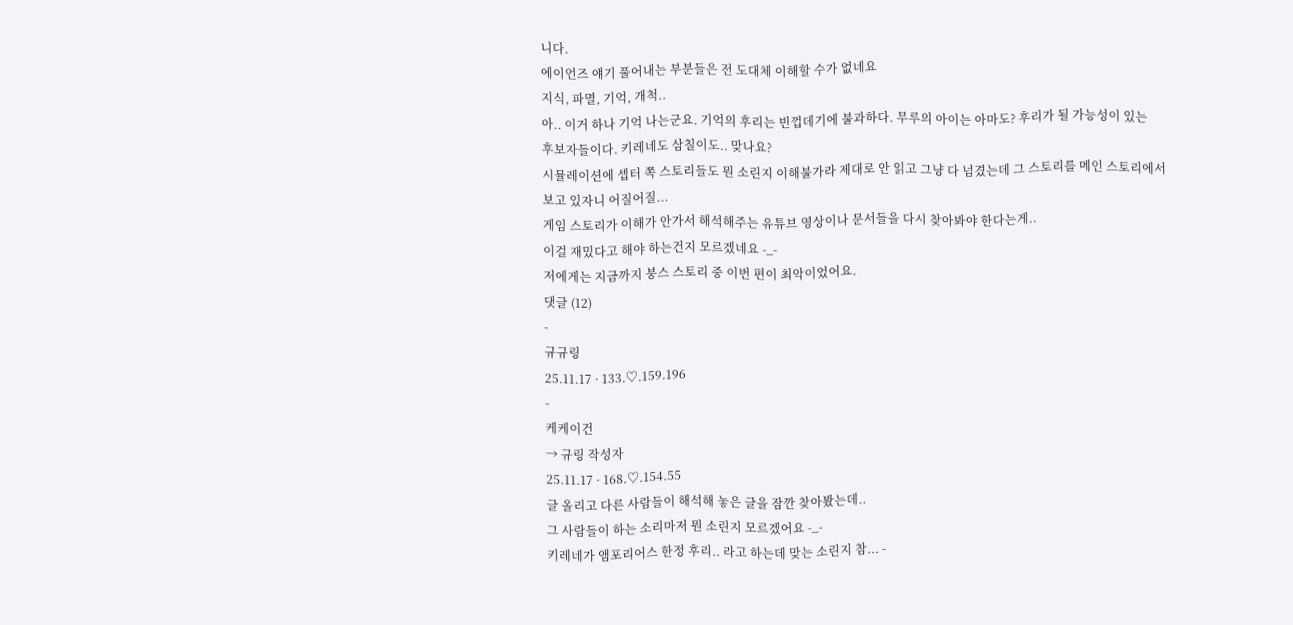니다.
에이언즈 얘기 풀어내는 부분들은 전 도대체 이해할 수가 없네요
지식, 파멸, 기억, 개척..
아.. 이거 하나 기억 나는군요. 기억의 후리는 빈껍데기에 불과하다. 무루의 아이는 아마도? 후리가 될 가능성이 있는
후보자들이다. 키레네도 삼칠이도.. 맞나요?
시뮬레이션에 셉터 쪽 스토리들도 뭔 소린지 이해불가라 제대로 안 읽고 그냥 다 넘겼는데 그 스토리를 메인 스토리에서
보고 있자니 어질어질...
게임 스토리가 이해가 안가서 해석해주는 유튜브 영상이나 문서들을 다시 찾아봐야 한다는게..
이걸 재밌다고 해야 하는건지 모르겠네요 -_-
저에게는 지금까지 붕스 스토리 중 이번 편이 최악이었어요.
댓글 (12)
-
규규링
25.11.17 · 133.♡.159.196
-
케케이건
→ 규링 작성자
25.11.17 · 168.♡.154.55
글 올리고 다른 사람들이 해석해 놓은 글을 잠깐 찾아봤는데..
그 사람들이 하는 소리마저 뭔 소린지 모르겠어요 -_-
키레네가 앰포리어스 한정 후리.. 라고 하는데 맞는 소린지 참... -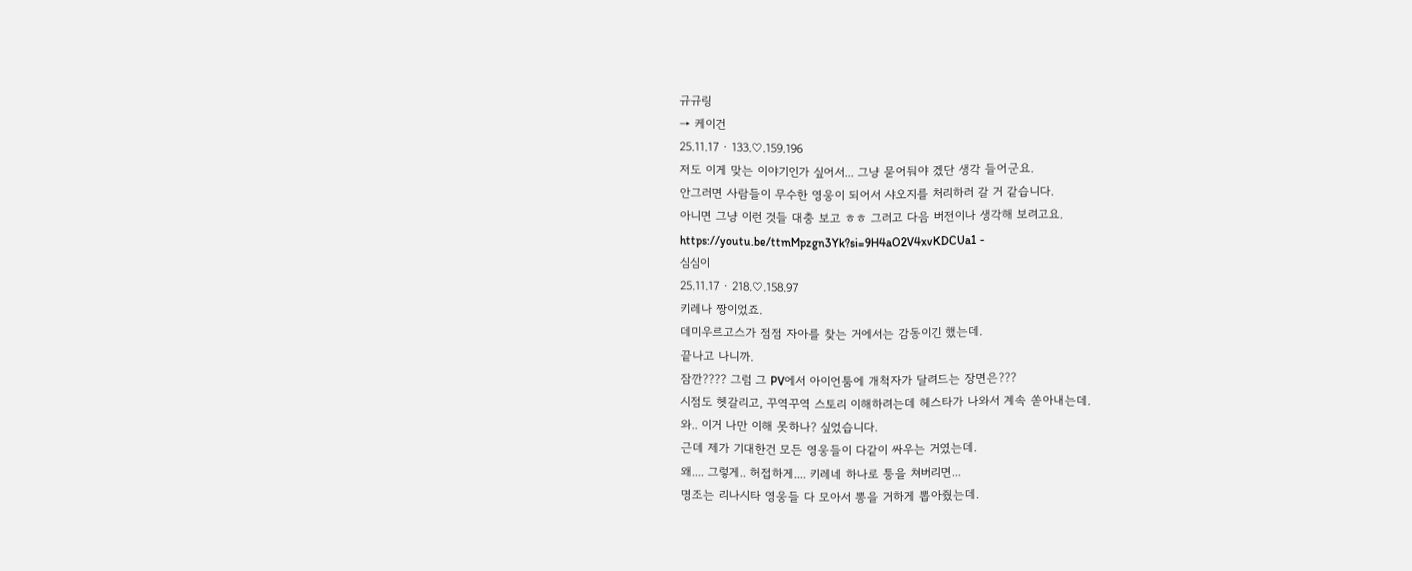규규링
→ 케이건
25.11.17 · 133.♡.159.196
저도 이게 맞는 이야기인가 싶어서... 그냥 묻어둬야 겠단 생각 들어군요.
안그러면 사람들이 무수한 영웅이 되어서 샤오지를 처리하러 갈 거 같습니다.
아니면 그냥 이런 것들 대충 보고 ㅎㅎ 그러고 다음 버전이나 생각해 보려고요.
https://youtu.be/ttmMpzgn3Yk?si=9H4aO2V4xvKDCUa1 -
심심이
25.11.17 · 218.♡.158.97
키레나 짱이었죠.
데미우르고스가 점점 자아를 찾는 거에서는 감동이긴 했는데.
끝나고 나니까.
잠깐???? 그럼 그 PV에서 아이언툼에 개척자가 달려드는 장면은???
시점도 헷갈리고, 꾸역꾸역 스토리 이해하려는데 헤스타가 나와서 계속 쏟아내는데.
와.. 이거 나만 이해 못하나? 싶었습니다.
근데 제가 기대한건 모든 영웅들이 다같이 싸우는 거였는데.
왜.... 그렇게.. 허접하게.... 키레네 하나로 퉁을 쳐버리면...
명조는 리나시타 영웅들 다 모아서 뽕을 거하게 뽑아줬는데.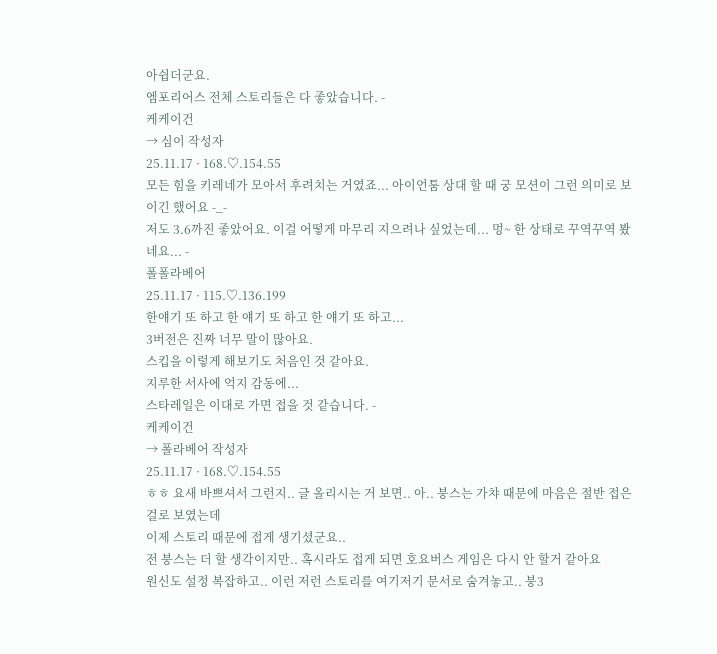아쉽더군요.
엠포리어스 전체 스토리들은 다 좋았습니다. -
케케이건
→ 심이 작성자
25.11.17 · 168.♡.154.55
모든 힘을 키레네가 모아서 후려치는 거였죠... 아이언툼 상대 할 때 궁 모션이 그런 의미로 보이긴 했어요 -_-
저도 3.6까진 좋았어요. 이걸 어떻게 마무리 지으려나 싶었는데... 멍~ 한 상태로 꾸역꾸역 봤네요... -
폴폴라베어
25.11.17 · 115.♡.136.199
한얘기 또 하고 한 얘기 또 하고 한 얘기 또 하고...
3버전은 진짜 너무 말이 많아요.
스킵을 이렇게 해보기도 처음인 것 같아요.
지루한 서사에 억지 감동에...
스타레일은 이대로 가면 접을 것 같습니다. -
케케이건
→ 폴라베어 작성자
25.11.17 · 168.♡.154.55
ㅎㅎ 요새 바쁘셔서 그런지.. 글 올리시는 거 보면.. 아.. 붕스는 가챠 때문에 마음은 절반 접은걸로 보였는데
이제 스토리 때문에 접게 생기셨군요..
전 붕스는 더 할 생각이지만.. 혹시라도 접게 되면 호요버스 게임은 다시 안 할거 같아요
원신도 설정 복잡하고.. 이런 저런 스토리를 여기저기 문서로 숨겨놓고.. 붕3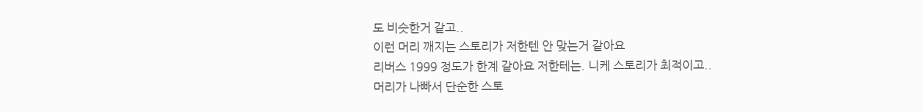도 비슷한거 같고..
이런 머리 깨지는 스토리가 저한텐 안 맞는거 같아요
리버스 1999 정도가 한계 같아요 저한테는. 니케 스토리가 최적이고..
머리가 나빠서 단순한 스토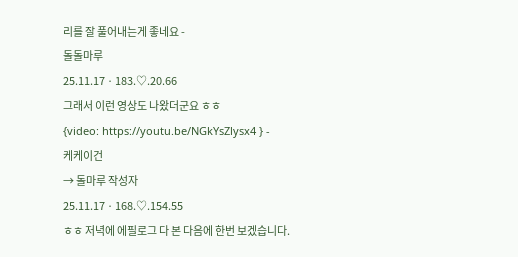리를 잘 풀어내는게 좋네요 -
돌돌마루
25.11.17 · 183.♡.20.66
그래서 이런 영상도 나왔더군요 ㅎㅎ
{video: https://youtu.be/NGkYsZlysx4 } -
케케이건
→ 돌마루 작성자
25.11.17 · 168.♡.154.55
ㅎㅎ 저녁에 에필로그 다 본 다음에 한번 보겠습니다.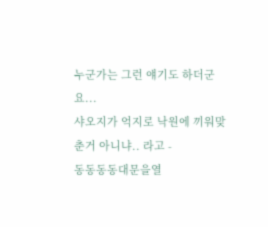누군가는 그런 얘기도 하더군요...
샤오지가 억지로 낙원에 끼워맞춘거 아니냐.. 라고 -
동동동동대문을열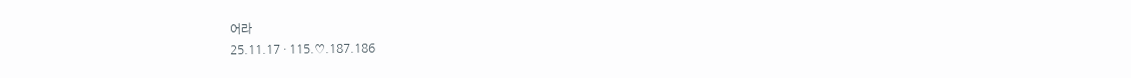어라
25.11.17 · 115.♡.187.186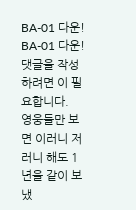BA-01 다운! BA-01 다운!
댓글을 작성하려면 이 필요합니다.
영웅들만 보면 이러니 저러니 해도 1년을 같이 보냈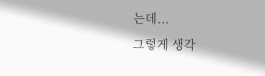는데...
그렇게 생각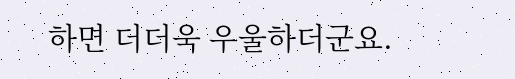하면 더더욱 우울하더군요.